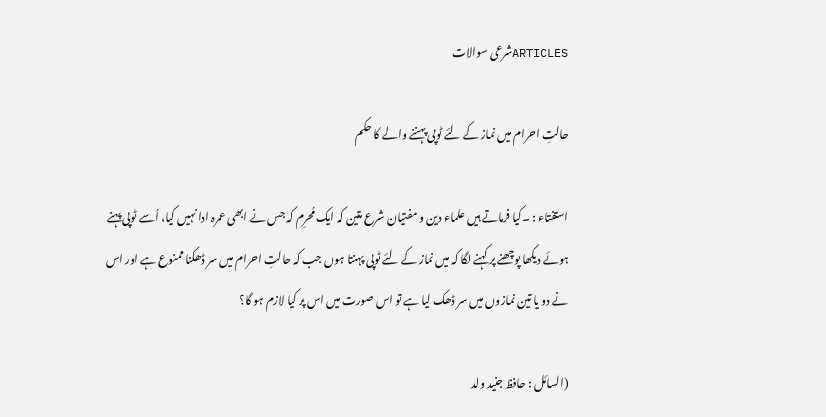ARTICLESشرعی سوالات

حالتِ احرام میں نماز کے لئے ٹوپی پہننے والے کا حکم

استفتاء : ۔کیا فرماتے ہیں علماء دین و مفتیان شرع متین کہ ایک مُحرِم کہ جس نے ابھی عمرہ ادا نہیں کیا، اُسے ٹوپی پہنے ہوئے دیکھا پوچھنے پر کہنے لگا کہ میں نماز کے لئے ٹوپی پہنتا ہوں جب کہ حالتِ احرام میں سر ڈھکنا ممنوع ہے اور اس نے دو یا تین نمازوں میں سر ڈھک لیا ہے تو اس صورت میں اس پر کیا لازم ہو گا؟

(السائل : حافظ جنید ولد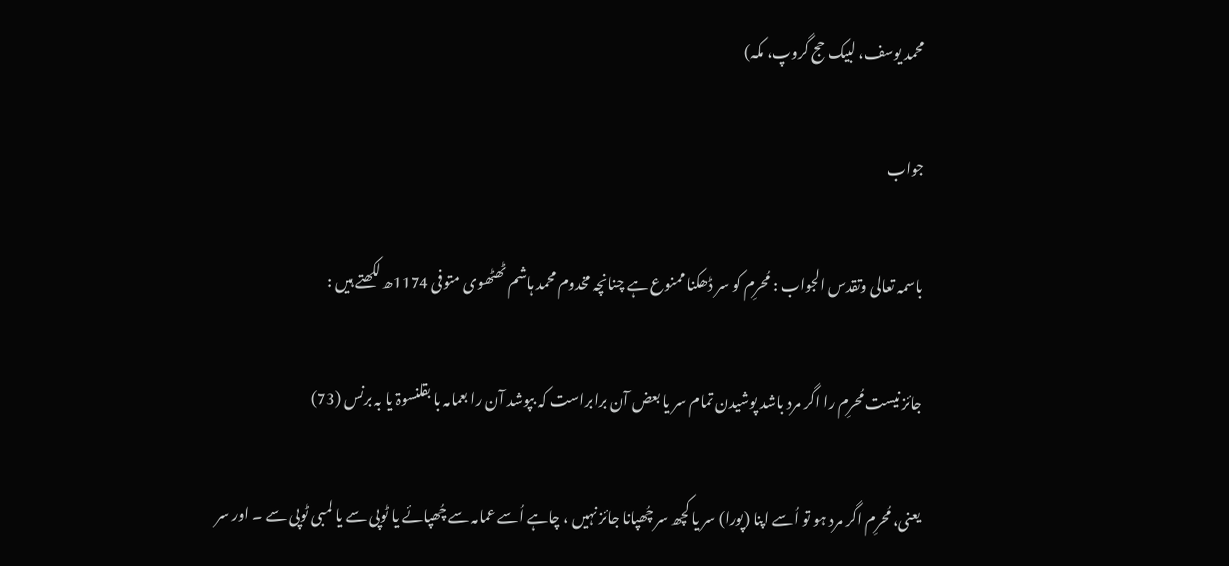محمد یوسف، لبیک حج گروپ، مکہ)

جواب

باسمہ تعالی وتقدس الجواب : مُحرِم کو سر ڈھکنا ممنوع ہے چنانچہ مخدوم محمد ہاشم ٹھٹھوی متوفی 1174ھ لکھتے ہیں :

جائز نیست مُحرِم را اگر مرد باشد پوشیدن تمام سر یا بعض آن برابراست کہ بپوشد آن را بعمامہ با بقلنسوۃ یا بہ برنس (73)

یعنی، مُحرِم اگر مرد ہو تو اُسے اپنا (پورا) سر یا کچھ سر چُھپانا جائز نہیں ، چاہے اُسے عمامہ سے چُھپائے یا ٹوپی سے یا لمبی ٹوپی سے ۔ اور سر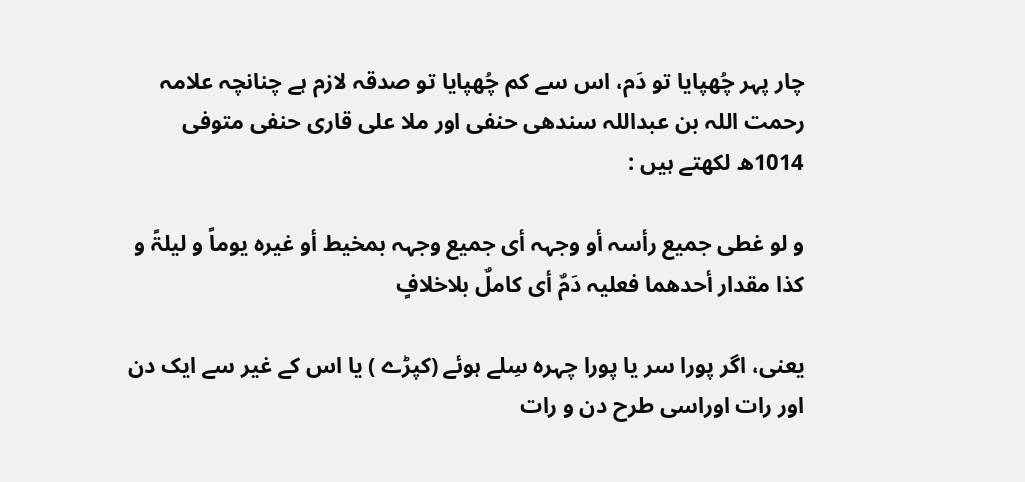چار پہر چُھپایا تو دَم، اس سے کم چُھپایا تو صدقہ لازم ہے چنانچہ علامہ رحمت اللہ بن عبداللہ سندھی حنفی اور ملا علی قاری حنفی متوفی 1014ھ لکھتے ہیں :

و لو غطی جمیع رأسہ أو وجہہ أی جمیع وجہہ بمخیط أو غیرہ یوماً و لیلۃً و کذا مقدار أحدھما فعلیہ دَمٌ أی کاملٌ بلاخلافٍ

یعنی، اگر پورا سر یا پورا چہرہ سِلے ہوئے (کپڑے ) یا اس کے غیر سے ایک دن اور رات اوراسی طرح دن و رات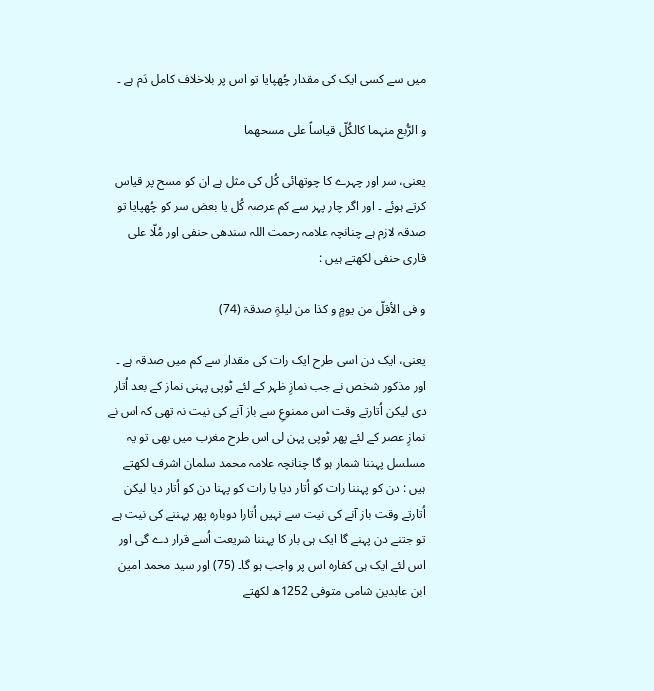میں سے کسی ایک کی مقدار چُھپایا تو اس پر بلاخلاف کامل دَم ہے ۔

و الرُّبع منہما کالکُلّ قیاساً علی مسحھما

یعنی، سر اور چہرے کا چوتھائی کُل کی مثل ہے ان کو مسح پر قیاس کرتے ہوئے ۔ اور اگر چار پہر سے کم عرصہ کُل یا بعض سر کو چُھپایا تو صدقہ لازم ہے چنانچہ علامہ رحمت اللہ سندھی حنفی اور مُلّا علی قاری حنفی لکھتے ہیں :

و فی الأقلّ من یومٍ و کذا من لیلۃٍ صدقۃ (74)

یعنی، ایک دن اسی طرح ایک رات کی مقدار سے کم میں صدقہ ہے ۔ اور مذکور شخص نے جب نمازِ ظہر کے لئے ٹوپی پہنی نماز کے بعد اُتار دی لیکن اُتارتے وقت اس ممنوعِ سے باز آنے کی نیت نہ تھی کہ اس نے نمازِ عصر کے لئے پھر ٹوپی پہن لی اس طرح مغرب میں بھی تو یہ مسلسل پہننا شمار ہو گا چنانچہ علامہ محمد سلمان اشرف لکھتے ہیں : دن کو پہننا رات کو اُتار دیا یا رات کو پہنا دن کو اُتار دیا لیکن اُتارتے وقت باز آنے کی نیت سے نہیں اُتارا دوبارہ پھر پہننے کی نیت ہے تو جتنے دن پہنے گا ایک ہی بار کا پہننا شریعت اُسے قرار دے گی اور اس لئے ایک ہی کفارہ اس پر واجب ہو گا۔ (75) اور سید محمد امین ابن عابدین شامی متوفی 1252ھ لکھتے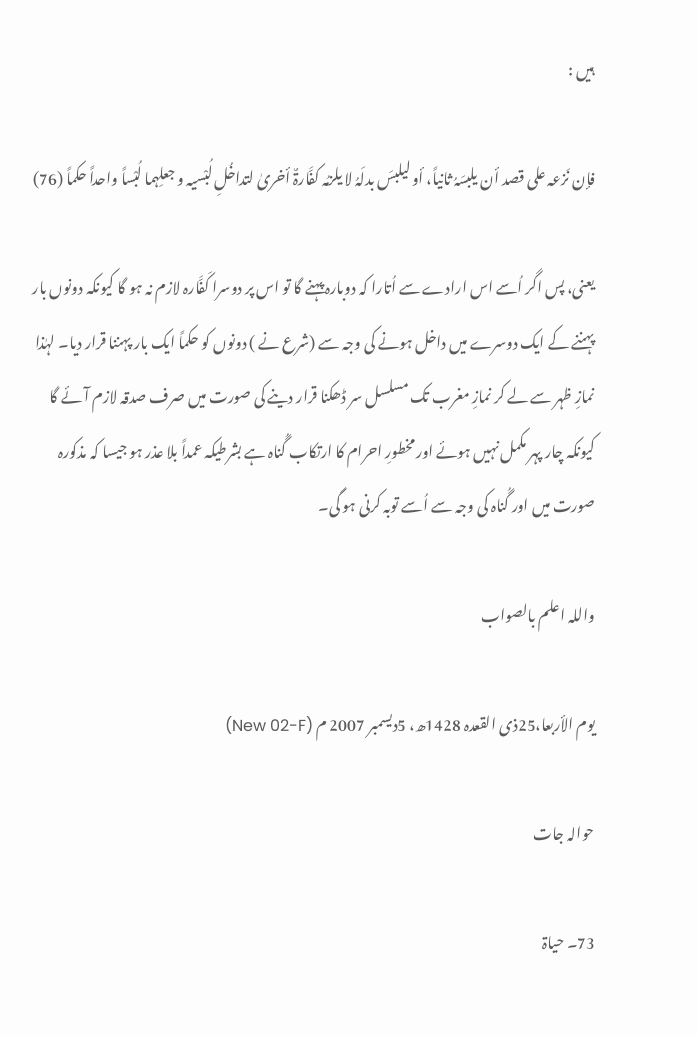ہیں :

فإن نَزعہ علی قصد أن یلبسَہُ ثانیاً، أو لیلبسَ بدلَہُ لا یلزمُہ کفَّارۃٌ أخریٰ لتداخُلِ لُبْسیہ و جعلِہما لُبْساً واحداً حکماً (76)

یعنی، پس اگر اُسے اس ارادے سے اُتارا کہ دوبارہ پہنے گا تو اس پر دوسرا کَفَّارہ لازم نہ ہو گا کیونکہ دونوں بار پہننے کے ایک دوسرے میں داخل ہونے کی وجہ سے (شرع نے ) دونوں کو حکماً ایک بار پہننا قرار دیا۔ لہٰذا نمازِ ظہر سے لے کر نمازِ مغرب تک مسلسل سر ڈھکنا قرار دینے کی صورت میں صرف صدقہ لازم آئے گا کیونکہ چار پہر مکمل نہیں ہوئے اور مخطورِ احرام کا ارتکاب گُناہ ہے بشرطیکہ عمداً بلا عذر ہو جیسا کہ مذکورہ صورت میں اور گُناہ کی وجہ سے اُسے توبہ کرنی ہو گی۔

واللہ اعلم بالصواب

یوم الأربعا،25ذی القعدہ 1428ھ، 5دیسمبر 2007 م (New 02-F)

حوالہ جات

73۔ حیاۃ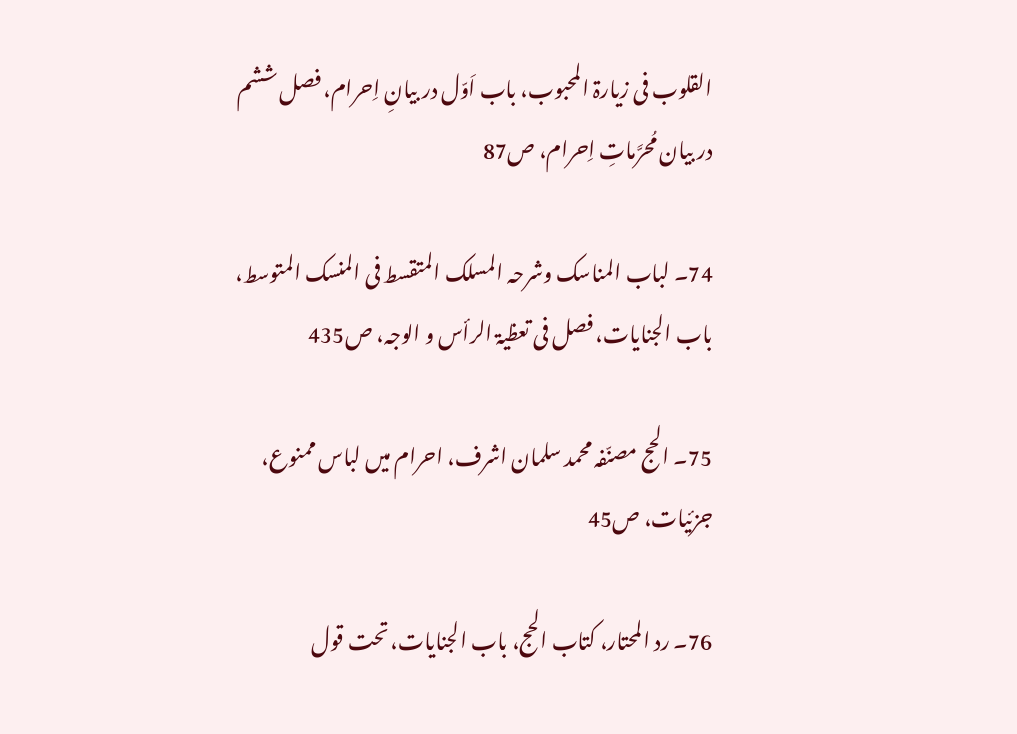القلوب فی زیارۃ المحبوب، باب اَوّل در بیانِ اِحرام، فصل ششم در بیان مُحرَّماتِ اِحرام، ص87

74۔ لباب المناسک وشرحہ المسلک المتقسط فی المنسک المتوسط، باب الجنایات، فصل فی تعظیۃ الرأس و الوجہ، ص435

75۔ الحج مصنّفہ محمد سلمان اشرف، احرام میں لباس ممنوع، جزئیات، ص45

76۔ رد المحتار، کتاب الحج، باب الجنایات، تحت قول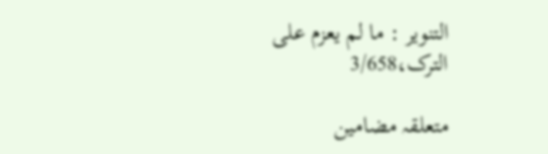التنویر : ما لم یعزم علی الترک،3/658

متعلقہ مضامین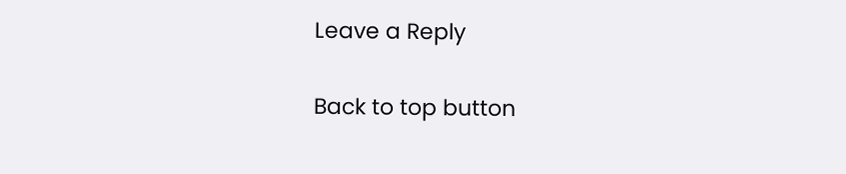Leave a Reply

Back to top button